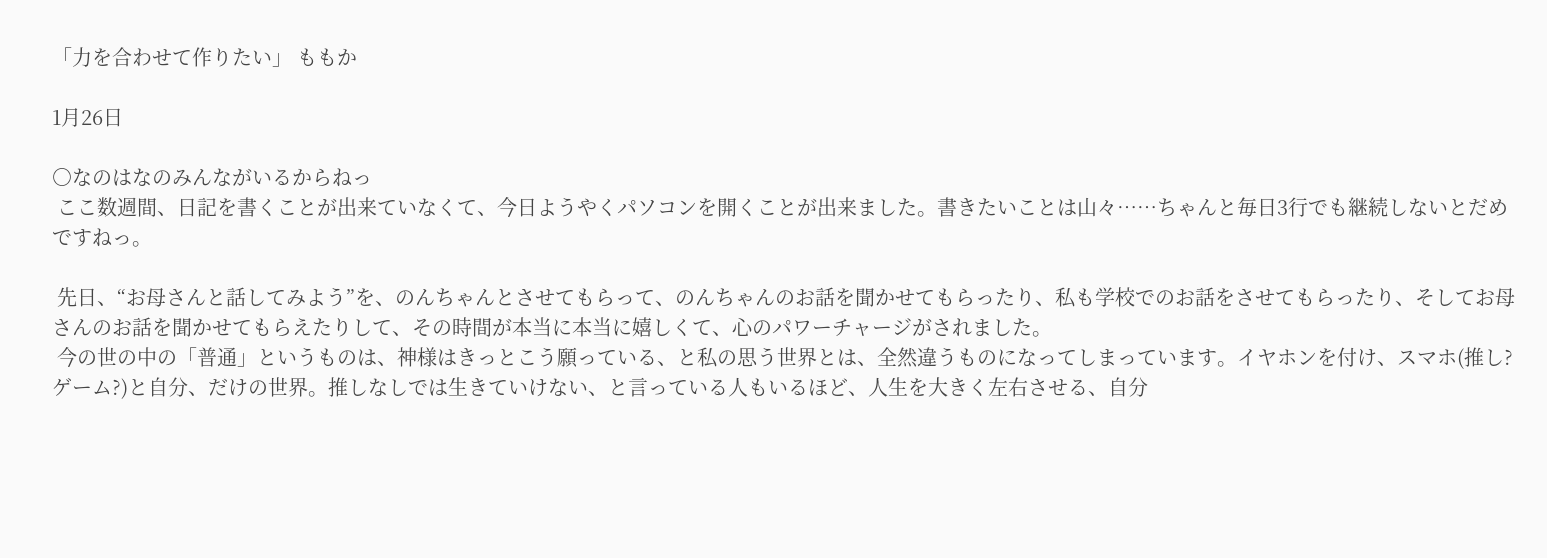「力を合わせて作りたい」 ももか

1月26日

○なのはなのみんながいるからねっ
 ここ数週間、日記を書くことが出来ていなくて、今日ようやくパソコンを開くことが出来ました。書きたいことは山々……ちゃんと毎日3行でも継続しないとだめですねっ。

 先日、“お母さんと話してみよう”を、のんちゃんとさせてもらって、のんちゃんのお話を聞かせてもらったり、私も学校でのお話をさせてもらったり、そしてお母さんのお話を聞かせてもらえたりして、その時間が本当に本当に嬉しくて、心のパワーチャージがされました。
 今の世の中の「普通」というものは、神様はきっとこう願っている、と私の思う世界とは、全然違うものになってしまっています。イヤホンを付け、スマホ(推し? ゲーム?)と自分、だけの世界。推しなしでは生きていけない、と言っている人もいるほど、人生を大きく左右させる、自分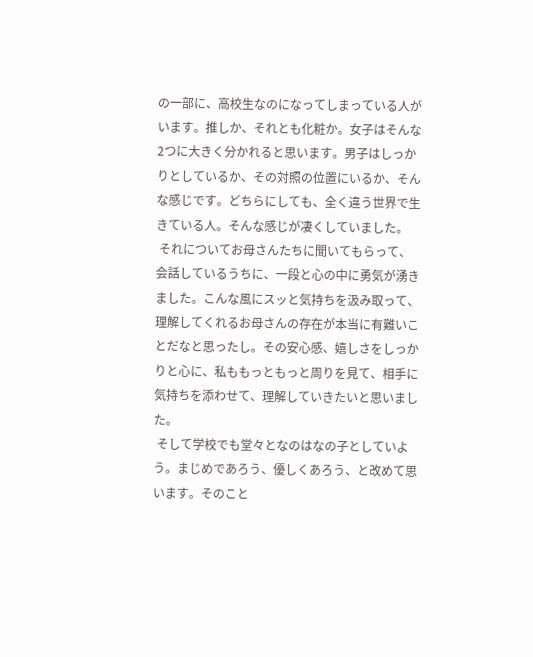の一部に、高校生なのになってしまっている人がいます。推しか、それとも化粧か。女子はそんな2つに大きく分かれると思います。男子はしっかりとしているか、その対照の位置にいるか、そんな感じです。どちらにしても、全く違う世界で生きている人。そんな感じが凄くしていました。
 それについてお母さんたちに聞いてもらって、会話しているうちに、一段と心の中に勇気が湧きました。こんな風にスッと気持ちを汲み取って、理解してくれるお母さんの存在が本当に有難いことだなと思ったし。その安心感、嬉しさをしっかりと心に、私ももっともっと周りを見て、相手に気持ちを添わせて、理解していきたいと思いました。
 そして学校でも堂々となのはなの子としていよう。まじめであろう、優しくあろう、と改めて思います。そのこと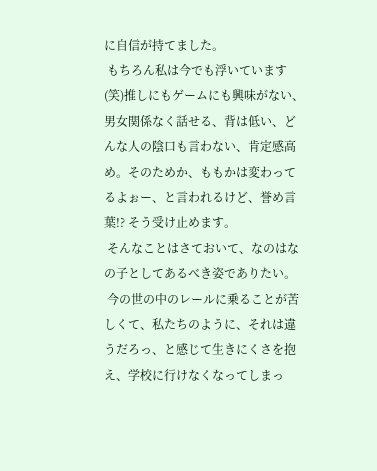に自信が持てました。
 もちろん私は今でも浮いています(笑)推しにもゲームにも興味がない、男女関係なく話せる、背は低い、どんな人の陰口も言わない、肯定感高め。そのためか、ももかは変わってるよぉー、と言われるけど、誉め言葉!? そう受け止めます。
 そんなことはさておいて、なのはなの子としてあるべき姿でありたい。
 今の世の中のレールに乗ることが苦しくて、私たちのように、それは違うだろっ、と感じて生きにくさを抱え、学校に行けなくなってしまっ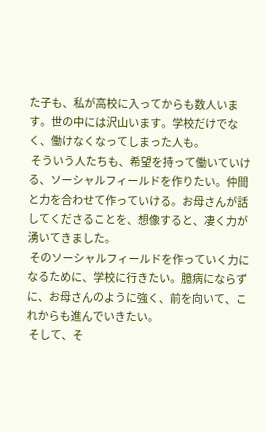た子も、私が高校に入ってからも数人います。世の中には沢山います。学校だけでなく、働けなくなってしまった人も。
 そういう人たちも、希望を持って働いていける、ソーシャルフィールドを作りたい。仲間と力を合わせて作っていける。お母さんが話してくださることを、想像すると、凄く力が湧いてきました。
 そのソーシャルフィールドを作っていく力になるために、学校に行きたい。臆病にならずに、お母さんのように強く、前を向いて、これからも進んでいきたい。
 そして、そ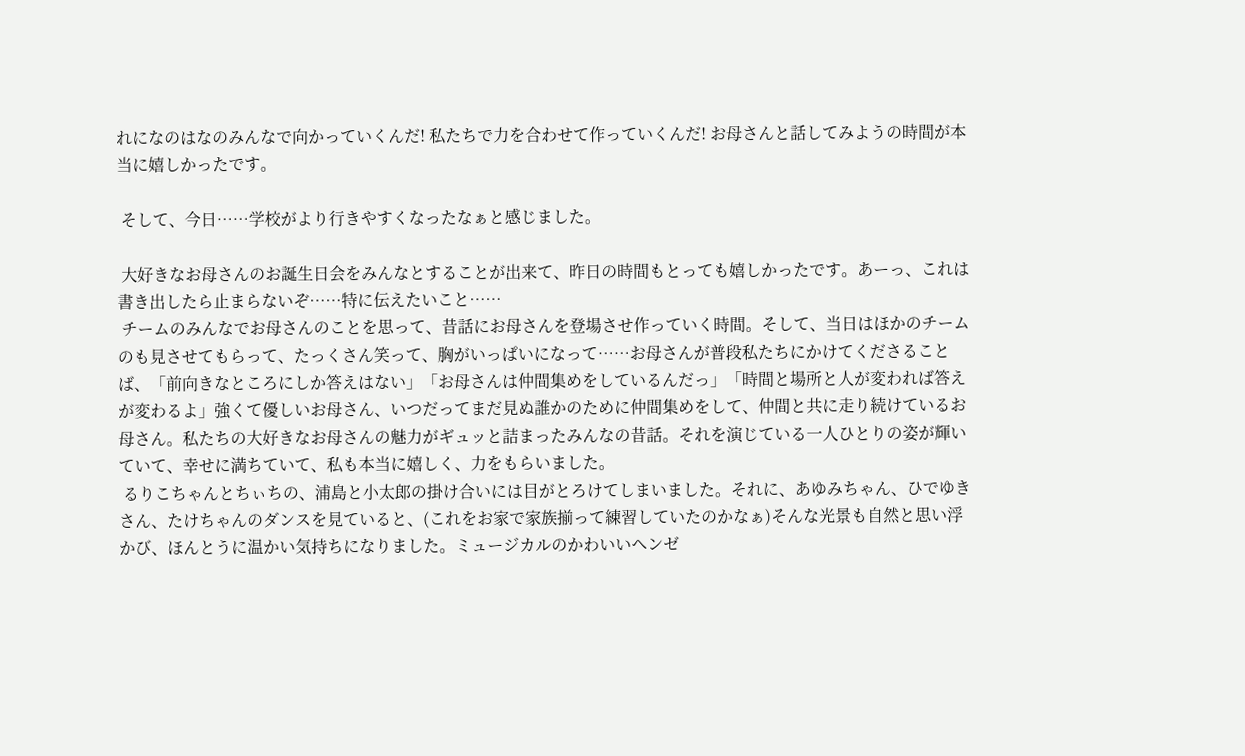れになのはなのみんなで向かっていくんだ! 私たちで力を合わせて作っていくんだ! お母さんと話してみようの時間が本当に嬉しかったです。

 そして、今日……学校がより行きやすくなったなぁと感じました。

 大好きなお母さんのお誕生日会をみんなとすることが出来て、昨日の時間もとっても嬉しかったです。あーっ、これは書き出したら止まらないぞ……特に伝えたいこと……
 チームのみんなでお母さんのことを思って、昔話にお母さんを登場させ作っていく時間。そして、当日はほかのチームのも見させてもらって、たっくさん笑って、胸がいっぱいになって……お母さんが普段私たちにかけてくださることば、「前向きなところにしか答えはない」「お母さんは仲間集めをしているんだっ」「時間と場所と人が変われば答えが変わるよ」強くて優しいお母さん、いつだってまだ見ぬ誰かのために仲間集めをして、仲間と共に走り続けているお母さん。私たちの大好きなお母さんの魅力がギュッと詰まったみんなの昔話。それを演じている一人ひとりの姿が輝いていて、幸せに満ちていて、私も本当に嬉しく、力をもらいました。
 るりこちゃんとちぃちの、浦島と小太郎の掛け合いには目がとろけてしまいました。それに、あゆみちゃん、ひでゆきさん、たけちゃんのダンスを見ていると、(これをお家で家族揃って練習していたのかなぁ)そんな光景も自然と思い浮かび、ほんとうに温かい気持ちになりました。ミュージカルのかわいいヘンゼ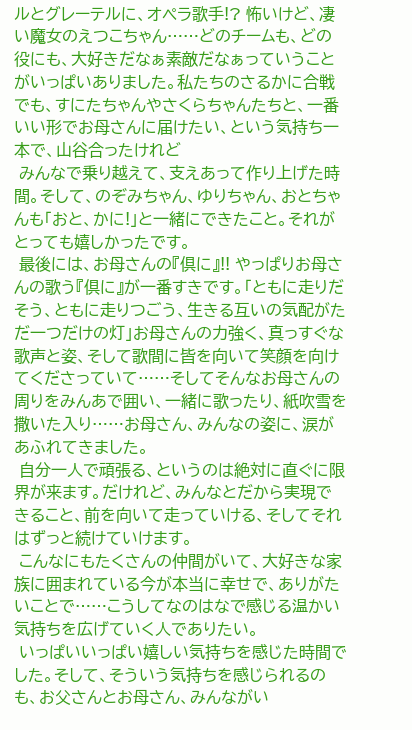ルとグレーテルに、オペラ歌手!? 怖いけど、凄い魔女のえつこちゃん……どのチームも、どの役にも、大好きだなぁ素敵だなぁっていうことがいっぱいありました。私たちのさるかに合戦でも、すにたちゃんやさくらちゃんたちと、一番いい形でお母さんに届けたい、という気持ち一本で、山谷合ったけれど
 みんなで乗り越えて、支えあって作り上げた時間。そして、のぞみちゃん、ゆりちゃん、おとちゃんも「おと、かに!」と一緒にできたこと。それがとっても嬉しかったです。
 最後には、お母さんの『倶に』!! やっぱりお母さんの歌う『倶に』が一番すきです。「ともに走りだそう、ともに走りつごう、生きる互いの気配がただ一つだけの灯」お母さんの力強く、真っすぐな歌声と姿、そして歌間に皆を向いて笑顔を向けてくださっていて……そしてそんなお母さんの周りをみんあで囲い、一緒に歌ったり、紙吹雪を撒いた入り……お母さん、みんなの姿に、涙があふれてきました。
 自分一人で頑張る、というのは絶対に直ぐに限界が来ます。だけれど、みんなとだから実現できること、前を向いて走っていける、そしてそれはずっと続けていけます。
 こんなにもたくさんの仲間がいて、大好きな家族に囲まれている今が本当に幸せで、ありがたいことで……こうしてなのはなで感じる温かい気持ちを広げていく人でありたい。
 いっぱいいっぱい嬉しい気持ちを感じた時間でした。そして、そういう気持ちを感じられるのも、お父さんとお母さん、みんながい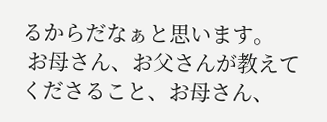るからだなぁと思います。
 お母さん、お父さんが教えてくださること、お母さん、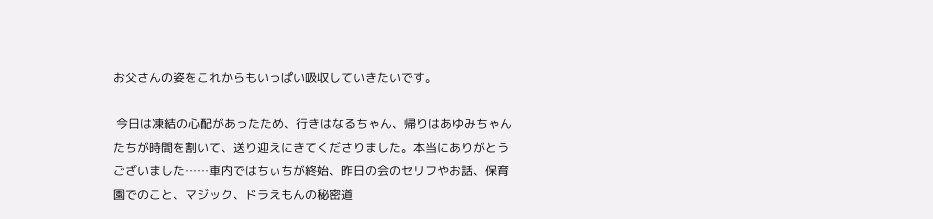お父さんの姿をこれからもいっぱい吸収していきたいです。

 今日は凍結の心配があったため、行きはなるちゃん、帰りはあゆみちゃんたちが時間を割いて、送り迎えにきてくださりました。本当にありがとうございました……車内ではちぃちが終始、昨日の会のセリフやお話、保育園でのこと、マジック、ドラえもんの秘密道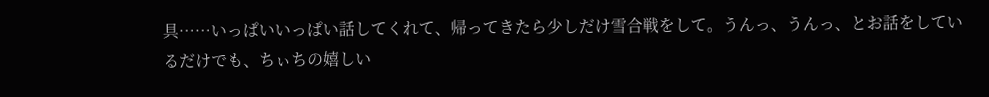具……いっぱいいっぱい話してくれて、帰ってきたら少しだけ雪合戦をして。うんっ、うんっ、とお話をしているだけでも、ちぃちの嬉しい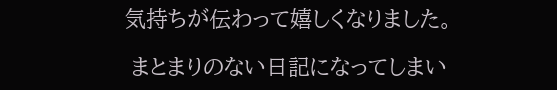気持ちが伝わって嬉しくなりました。

 まとまりのない日記になってしまい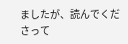ましたが、読んでくださって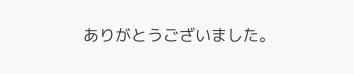ありがとうございました。